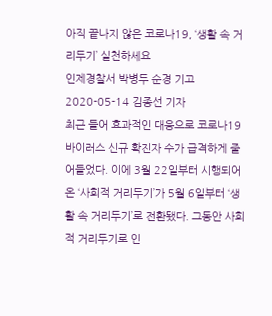아직 끝나지 않은 코로나19, ‘생활 속 거리두기’ 실천하세요
인제경찰서 박병두 순경 기고
2020-05-14 김종선 기자
최근 들어 효과적인 대응으로 코로나19 바이러스 신규 확진자 수가 급격하게 줄어들었다. 이에 3월 22일부터 시행되어 온 ‘사회적 거리두기’가 5월 6일부터 ‘생활 속 거리두기’로 전환됐다. 그동안 사회적 거리두기로 인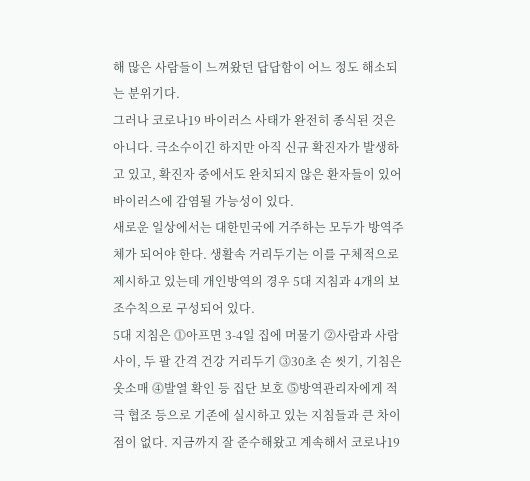해 많은 사람들이 느껴왔던 답답함이 어느 정도 해소되는 분위기다.
그러나 코로나19 바이러스 사태가 완전히 종식된 것은 아니다. 극소수이긴 하지만 아직 신규 확진자가 발생하고 있고, 확진자 중에서도 완치되지 않은 환자들이 있어 바이러스에 감염될 가능성이 있다.
새로운 일상에서는 대한민국에 거주하는 모두가 방역주체가 되어야 한다. 생활속 거리두기는 이를 구체적으로 제시하고 있는데 개인방역의 경우 5대 지침과 4개의 보조수칙으로 구성되어 있다.
5대 지침은 ⓵아프면 3-4일 집에 머물기 ⓶사람과 사람 사이, 두 팔 간격 건강 거리두기 ⓷30초 손 씻기, 기침은 옷소매 ⓸발열 확인 등 집단 보호 ⓹방역관리자에게 적극 협조 등으로 기존에 실시하고 있는 지침들과 큰 차이점이 없다. 지금까지 잘 준수해왔고 계속해서 코로나19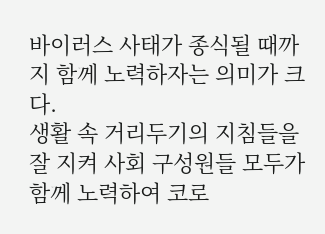바이러스 사태가 종식될 때까지 함께 노력하자는 의미가 크다.
생활 속 거리두기의 지침들을 잘 지켜 사회 구성원들 모두가 함께 노력하여 코로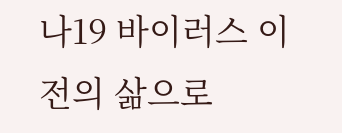나19 바이러스 이전의 삶으로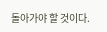돌아가야 할 것이다.